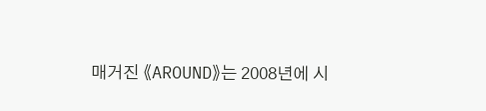매거진 《AROUND》는 2008년에 시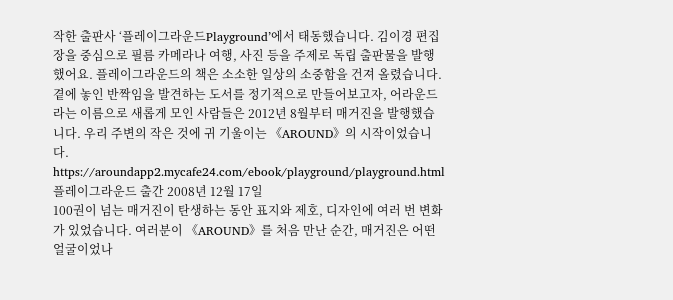작한 출판사 ‘플레이그라운드Playground’에서 태동했습니다. 김이경 편집장을 중심으로 필름 카메라나 여행, 사진 등을 주제로 독립 출판물을 발행했어요. 플레이그라운드의 책은 소소한 일상의 소중함을 건져 올렸습니다.
곁에 놓인 반짝임을 발견하는 도서를 정기적으로 만들어보고자, 어라운드라는 이름으로 새롭게 모인 사람들은 2012년 8월부터 매거진을 발행했습니다. 우리 주변의 작은 것에 귀 기울이는 《AROUND》의 시작이었습니다.
https://aroundapp2.mycafe24.com/ebook/playground/playground.html
플레이그라운드 출간 2008년 12월 17일
100권이 넘는 매거진이 탄생하는 동안 표지와 제호, 디자인에 여러 번 변화가 있었습니다. 여러분이 《AROUND》를 처음 만난 순간, 매거진은 어떤 얼굴이었나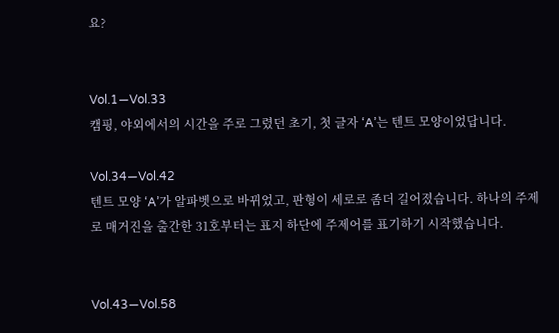요?


Vol.1—Vol.33
캠핑, 야외에서의 시간을 주로 그렸던 초기, 첫 글자 ‘A’는 텐트 모양이었답니다.

Vol.34—Vol.42
텐트 모양 ‘A’가 알파벳으로 바뀌었고, 판형이 세로로 좀더 길어졌습니다. 하나의 주제로 매거진을 출간한 31호부터는 표지 하단에 주제어를 표기하기 시작했습니다.


Vol.43—Vol.58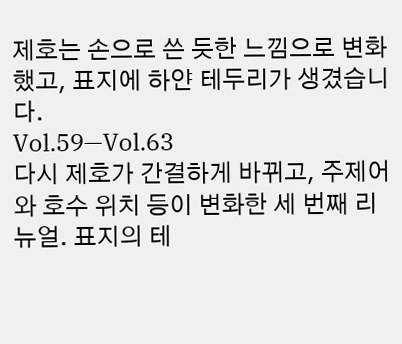제호는 손으로 쓴 듯한 느낌으로 변화했고, 표지에 하얀 테두리가 생겼습니다.
Vol.59—Vol.63
다시 제호가 간결하게 바뀌고, 주제어와 호수 위치 등이 변화한 세 번째 리뉴얼. 표지의 테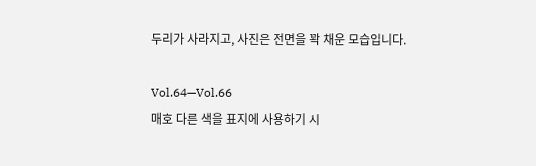두리가 사라지고, 사진은 전면을 꽉 채운 모습입니다.

Vol.64—Vol.66
매호 다른 색을 표지에 사용하기 시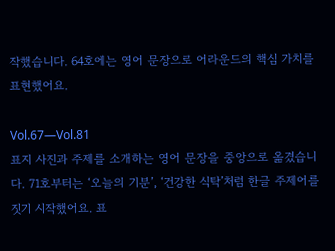작했습니다. 64호에는 영어 문장으로 어라운드의 핵심 가치를 표현했어요.

Vol.67—Vol.81
표지 사진과 주제를 소개하는 영어 문장을 중앙으로 옮겼습니다. 71호부터는 ‘오늘의 기분’, ‘건강한 식탁’처럼 한글 주제어를 짓기 시작했어요. 표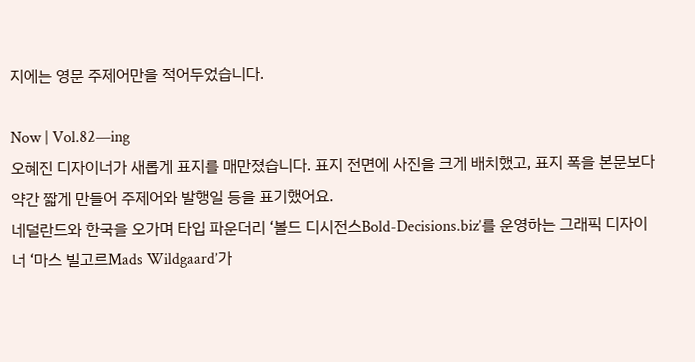지에는 영문 주제어만을 적어두었습니다.

Now | Vol.82—ing
오혜진 디자이너가 새롭게 표지를 매만졌습니다. 표지 전면에 사진을 크게 배치했고, 표지 폭을 본문보다 약간 짧게 만들어 주제어와 발행일 등을 표기했어요.
네덜란드와 한국을 오가며 타입 파운더리 ‘볼드 디시전스Bold-Decisions.biz’를 운영하는 그래픽 디자이너 ‘마스 빌고르Mads Wildgaard’가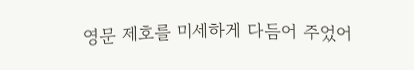영문 제호를 미세하게 다듬어 주었어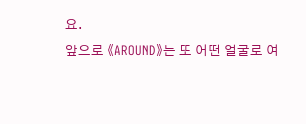요.
앞으로 《AROUND》는 또 어떤 얼굴로 여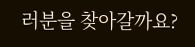러분을 찾아갈까요?